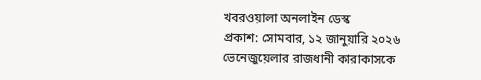খবরওয়ালা অনলাইন ডেস্ক
প্রকাশ: সোমবার, ১২ জানুয়ারি ২০২৬
ভেনেজুয়েলার রাজধানী কারাকাসকে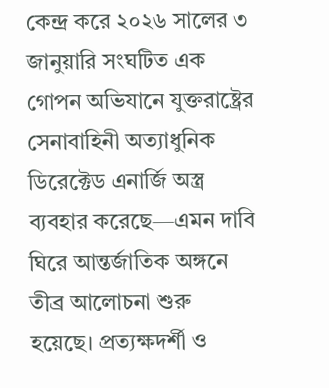কেন্দ্র করে ২০২৬ সালের ৩ জানুয়ারি সংঘটিত এক গোপন অভিযানে যুক্তরাষ্ট্রের সেনাবাহিনী অত্যাধুনিক ডিরেক্টেড এনার্জি অস্ত্র ব্যবহার করেছে—এমন দাবি ঘিরে আন্তর্জাতিক অঙ্গনে তীব্র আলোচনা শুরু হয়েছে। প্রত্যক্ষদর্শী ও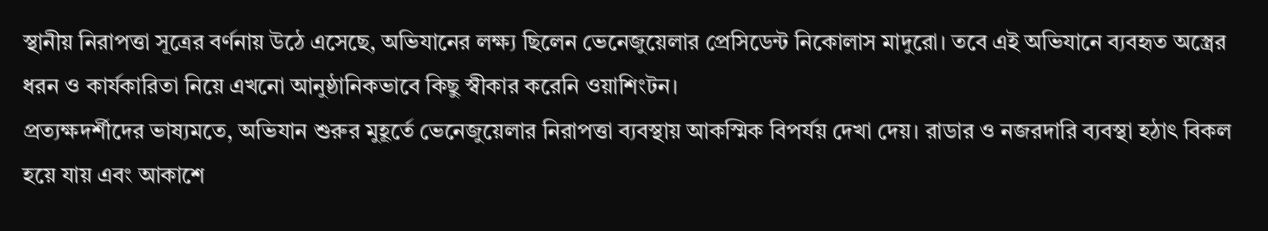স্থানীয় নিরাপত্তা সূত্রের বর্ণনায় উঠে এসেছে, অভিযানের লক্ষ্য ছিলেন ভেনেজুয়েলার প্রেসিডেন্ট নিকোলাস মাদুরো। তবে এই অভিযানে ব্যবহৃত অস্ত্রের ধরন ও কার্যকারিতা নিয়ে এখনো আনুষ্ঠানিকভাবে কিছু স্বীকার করেনি ওয়াশিংটন।
প্রত্যক্ষদর্শীদের ভাষ্যমতে, অভিযান শুরুর মুহূর্তে ভেনেজুয়েলার নিরাপত্তা ব্যবস্থায় আকস্মিক বিপর্যয় দেখা দেয়। রাডার ও নজরদারি ব্যবস্থা হঠাৎ বিকল হয়ে যায় এবং আকাশে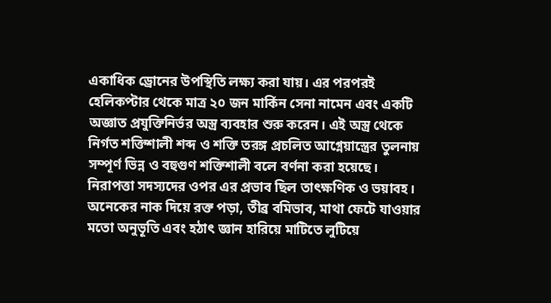একাধিক ড্রোনের উপস্থিতি লক্ষ্য করা যায়। এর পরপরই হেলিকপ্টার থেকে মাত্র ২০ জন মার্কিন সেনা নামেন এবং একটি অজ্ঞাত প্রযুক্তিনির্ভর অস্ত্র ব্যবহার শুরু করেন। এই অস্ত্র থেকে নির্গত শক্তিশালী শব্দ ও শক্তি তরঙ্গ প্রচলিত আগ্নেয়াস্ত্রের তুলনায় সম্পূর্ণ ভিন্ন ও বহুগুণ শক্তিশালী বলে বর্ণনা করা হয়েছে।
নিরাপত্তা সদস্যদের ওপর এর প্রভাব ছিল তাৎক্ষণিক ও ভয়াবহ। অনেকের নাক দিয়ে রক্ত পড়া, তীব্র বমিভাব, মাথা ফেটে যাওয়ার মতো অনুভূতি এবং হঠাৎ জ্ঞান হারিয়ে মাটিতে লুটিয়ে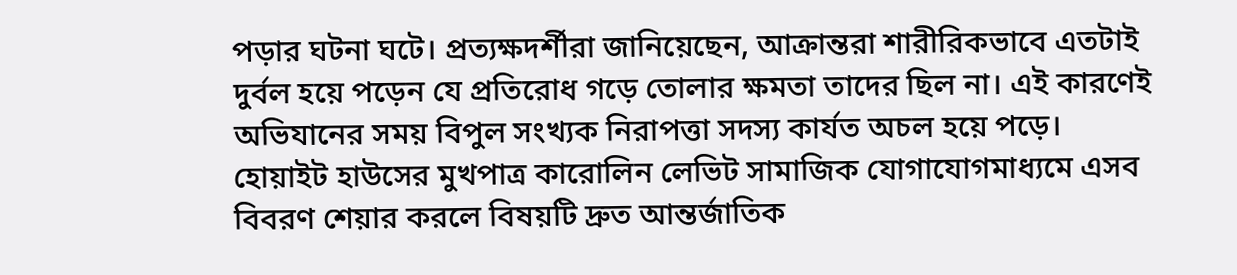পড়ার ঘটনা ঘটে। প্রত্যক্ষদর্শীরা জানিয়েছেন, আক্রান্তরা শারীরিকভাবে এতটাই দুর্বল হয়ে পড়েন যে প্রতিরোধ গড়ে তোলার ক্ষমতা তাদের ছিল না। এই কারণেই অভিযানের সময় বিপুল সংখ্যক নিরাপত্তা সদস্য কার্যত অচল হয়ে পড়ে।
হোয়াইট হাউসের মুখপাত্র কারোলিন লেভিট সামাজিক যোগাযোগমাধ্যমে এসব বিবরণ শেয়ার করলে বিষয়টি দ্রুত আন্তর্জাতিক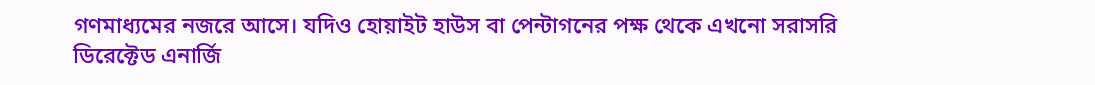গণমাধ্যমের নজরে আসে। যদিও হোয়াইট হাউস বা পেন্টাগনের পক্ষ থেকে এখনো সরাসরি ডিরেক্টেড এনার্জি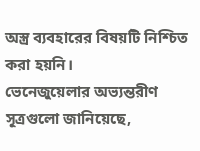অস্ত্র ব্যবহারের বিষয়টি নিশ্চিত করা হয়নি।
ভেনেজুয়েলার অভ্যন্তরীণ সূত্রগুলো জানিয়েছে,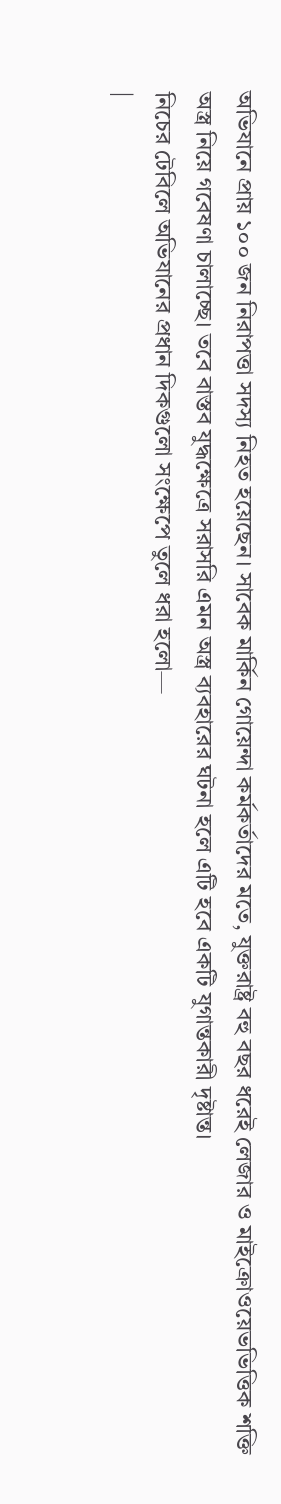অভিযানে প্রায় ১০০ জন নিরাপত্তা সদস্য নিহত হয়েছেন। সাবেক মার্কিন গোয়েন্দা কর্মকর্তাদের মতে, যুক্তরাষ্ট্র বহু বছর ধরেই লেজার ও মাইক্রোওয়েভভিত্তিক শক্তি অস্ত্র নিয়ে গবেষণা চালাচ্ছে। তবে বাস্তব যুদ্ধক্ষেত্রে সরাসরি এমন অস্ত্র ব্যবহারের ঘটনা হলে এটি হবে একটি যুগান্তকারী দৃষ্টান্ত।
নিচের টেবিলে অভিযানের প্রধান দিকগুলো সংক্ষেপে তুলে ধরা হলো—
|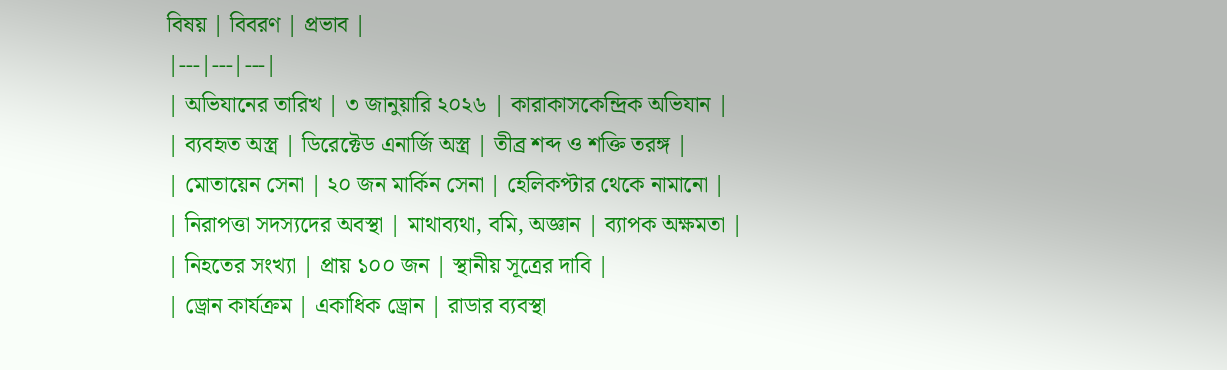বিষয় | বিবরণ | প্রভাব |
|---|---|---|
| অভিযানের তারিখ | ৩ জানুয়ারি ২০২৬ | কারাকাসকেন্দ্রিক অভিযান |
| ব্যবহৃত অস্ত্র | ডিরেক্টেড এনার্জি অস্ত্র | তীব্র শব্দ ও শক্তি তরঙ্গ |
| মোতায়েন সেনা | ২০ জন মার্কিন সেনা | হেলিকপ্টার থেকে নামানো |
| নিরাপত্তা সদস্যদের অবস্থা | মাথাব্যথা, বমি, অজ্ঞান | ব্যাপক অক্ষমতা |
| নিহতের সংখ্যা | প্রায় ১০০ জন | স্থানীয় সূত্রের দাবি |
| ড্রোন কার্যক্রম | একাধিক ড্রোন | রাডার ব্যবস্থা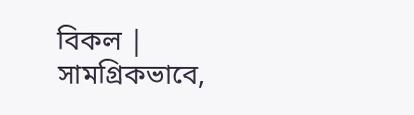বিকল |
সামগ্রিকভাবে,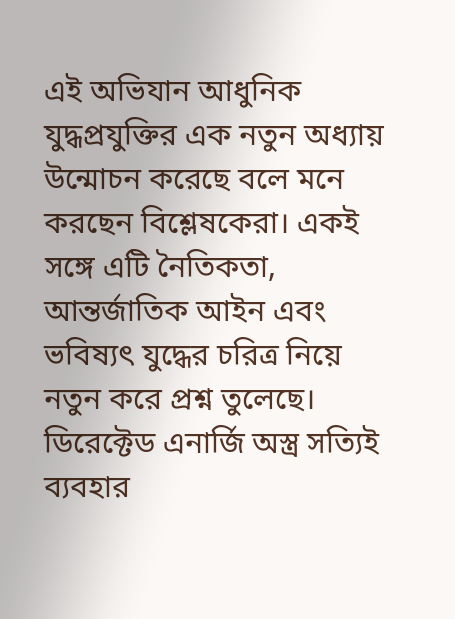এই অভিযান আধুনিক যুদ্ধপ্রযুক্তির এক নতুন অধ্যায় উন্মোচন করেছে বলে মনে করছেন বিশ্লেষকেরা। একই সঙ্গে এটি নৈতিকতা, আন্তর্জাতিক আইন এবং ভবিষ্যৎ যুদ্ধের চরিত্র নিয়ে নতুন করে প্রশ্ন তুলেছে। ডিরেক্টেড এনার্জি অস্ত্র সত্যিই ব্যবহার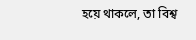হয়ে থাকলে, তা বিশ্ব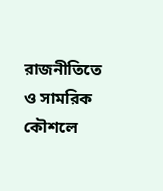রাজনীতিতে ও সামরিক কৌশলে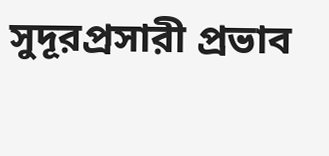সুদূরপ্রসারী প্রভাব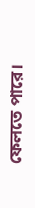ফেলতে পারে।